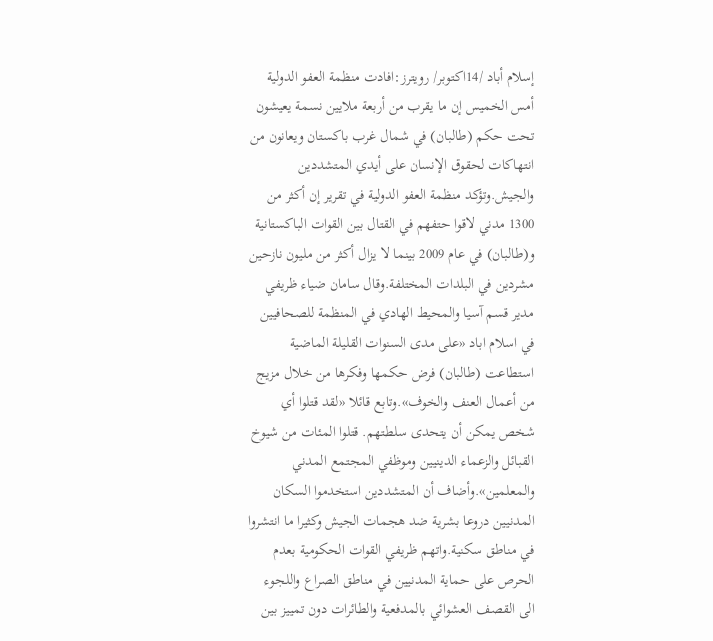إسلام أباد /14اكتوبر/ رويترز:افادت منظمة العفو الدولية أمس الخميس إن ما يقرب من أربعة ملايين نسمة يعيشون تحت حكم (طالبان) في شمال غرب باكستان ويعانون من انتهاكات لحقوق الإنسان على أيدي المتشددين والجيش.وتؤكد منظمة العفو الدولية في تقرير إن أكثر من 1300 مدني لاقوا حتفهم في القتال بين القوات الباكستانية و(طالبان) في عام 2009 بينما لا يزال أكثر من مليون نازحين مشردين في البلدات المختلفة.وقال سامان ضياء ظريفي مدير قسم آسيا والمحيط الهادي في المنظمة للصحافيين في اسلام اباد «على مدى السنوات القليلة الماضية استطاعت (طالبان) فرض حكمها وفكرها من خلال مزيج من أعمال العنف والخوف».وتابع قائلا «لقد قتلوا أي شخص يمكن أن يتحدى سلطتهم. قتلوا المئات من شيوخ القبائل والزعماء الدينيين وموظفي المجتمع المدني والمعلمين».وأضاف أن المتشددين استخدموا السكان المدنيين دروعا بشرية ضد هجمات الجيش وكثيرا ما انتشروا في مناطق سكنية.واتهم ظريفي القوات الحكومية بعدم الحرص على حماية المدنيين في مناطق الصراع واللجوء الى القصف العشوائي بالمدفعية والطائرات دون تمييز بين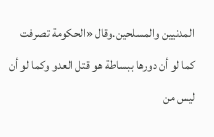المدنيين والمسلحين.وقال «الحكومة تصرفت كما لو أن دورها ببساطة هو قتل العدو وكما لو أن ليس من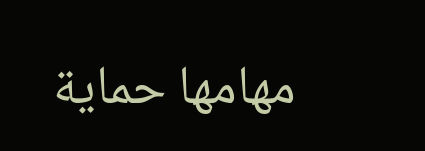مهامها حماية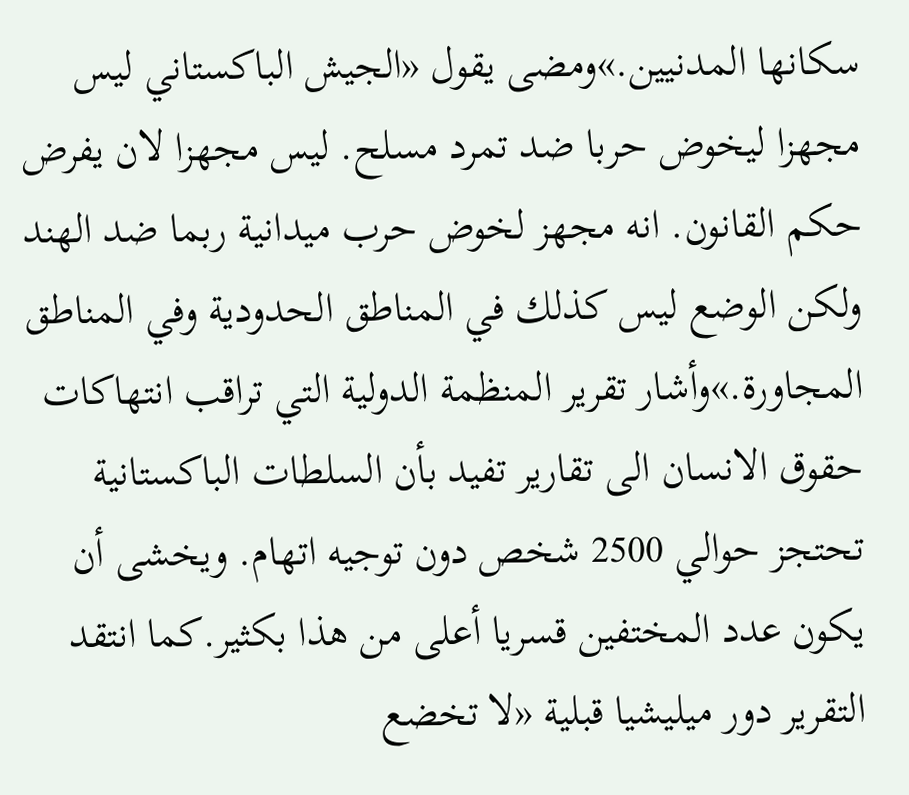سكانها المدنيين.»ومضى يقول «الجيش الباكستاني ليس مجهزا ليخوض حربا ضد تمرد مسلح. ليس مجهزا لان يفرض حكم القانون. انه مجهز لخوض حرب ميدانية ربما ضد الهند ولكن الوضع ليس كذلك في المناطق الحدودية وفي المناطق المجاورة.»وأشار تقرير المنظمة الدولية التي تراقب انتهاكات حقوق الانسان الى تقارير تفيد بأن السلطات الباكستانية تحتجز حوالي 2500 شخص دون توجيه اتهام. ويخشى أن يكون عدد المختفين قسريا أعلى من هذا بكثير.كما انتقد التقرير دور ميليشيا قبلية «لا تخضع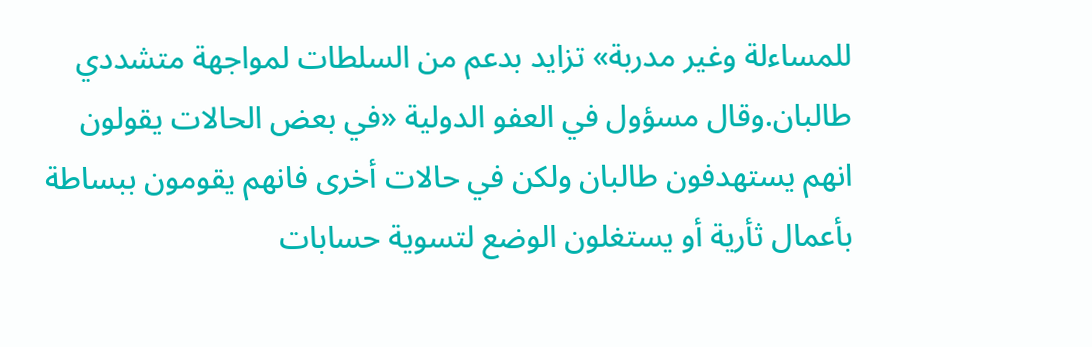للمساءلة وغير مدربة» تزايد بدعم من السلطات لمواجهة متشددي طالبان.وقال مسؤول في العفو الدولية «في بعض الحالات يقولون انهم يستهدفون طالبان ولكن في حالات أخرى فانهم يقومون ببساطة بأعمال ثأرية أو يستغلون الوضع لتسوية حسابات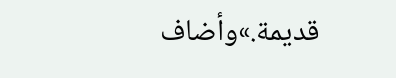قديمة.»وأضاف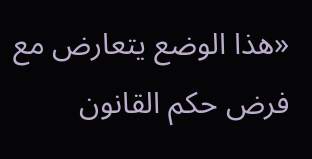«هذا الوضع يتعارض مع فرض حكم القانون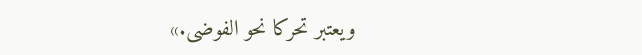ويعتبر تحركا نحو الفوضى.»